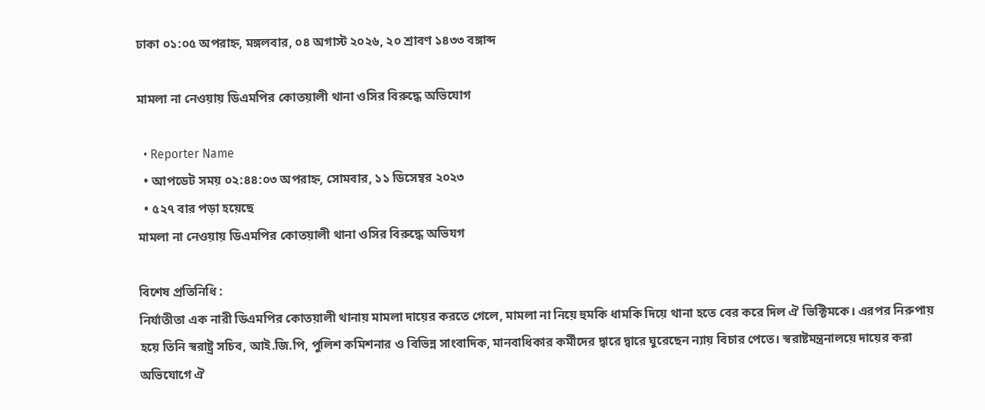ঢাকা ০১:০৫ অপরাহ্ন, মঙ্গলবার, ০৪ অগাস্ট ২০২৬, ২০ শ্রাবণ ১৪৩৩ বঙ্গাব্দ

মামলা না নেওয়ায় ডিএমপির কোতয়ালী থানা ওসির বিরুদ্ধে অভিযোগ

  • Reporter Name
  • আপডেট সময় ০২:৪৪:০৩ অপরাহ্ন, সোমবার, ১১ ডিসেম্বর ২০২৩
  • ৫২৭ বার পড়া হয়েছে
মামলা না নেওয়ায় ডিএমপির কোতয়ালী থানা ওসির বিরুদ্ধে অভিযগ

বিশেষ প্রতিনিধি :
নির্যাতীতা এক নারী ডিএমপির কোতয়ালী থানায় মামলা দায়ের করতে গেলে, মামলা না নিয়ে হুমকি ধামকি দিয়ে থানা হতে বের করে দিল ঐ ভিক্টিমকে। এরপর নিরুপায় হয়ে তিনি স্বরাষ্ট্র সচিব, আই.জি.পি, পুলিশ কমিশনার ও বিভিন্ন সাংবাদিক, মানবাধিকার কর্মীদের দ্বারে দ্বারে ঘুরেছেন ন্যায় বিচার পেতে। স্বরাষ্টমন্ত্রনালয়ে দায়ের করা  অভিযোগে ঐ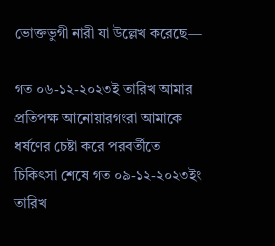ভোক্তভুগী নারী যা উল্লেখ করেছে—

গত ০৬-১২-২০২৩ই তারিখ আমার প্রতিপক্ষ আনোয়ারগংরা আমাকে ধর্ষণের চেষ্টা করে পরবর্তীতে চিকিৎসা শেষে গত ০৯-১২-২০২৩ইং তারিখ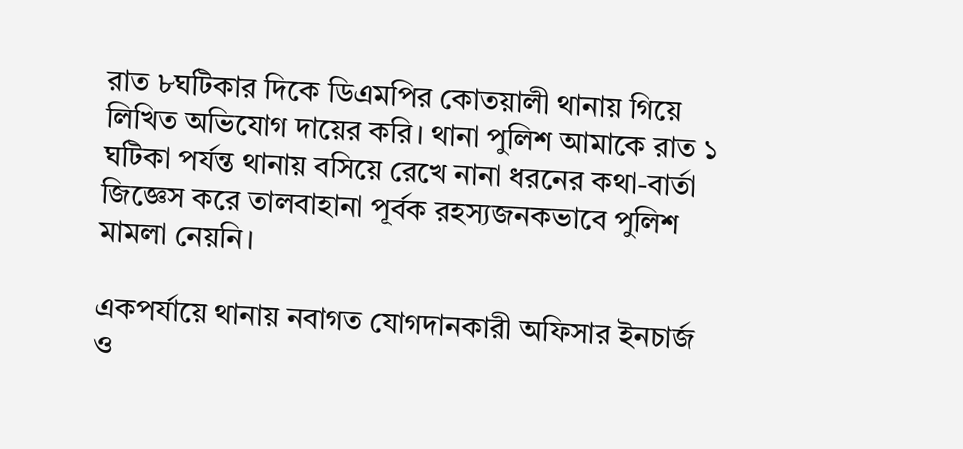রাত ৮ঘটিকার দিকে ডিএমপির কোতয়ালী থানায় গিয়ে লিখিত অভিযোগ দায়ের করি। থানা পুলিশ আমাকে রাত ১ ঘটিকা পর্যন্ত থানায় বসিয়ে রেখে নানা ধরনের কথা-বার্তা জিজ্ঞেস করে তালবাহানা পূর্বক রহস্যজনকভাবে পুলিশ মামলা নেয়নি।

একপর্যায়ে থানায় নবাগত যোগদানকারী অফিসার ইনচার্জ ও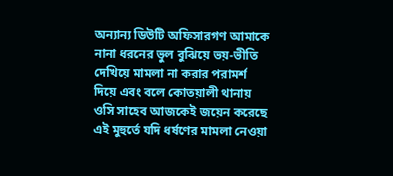অন্যান্য ডিউটি অফিসারগণ আমাকে নানা ধরনের ভুল বুঝিয়ে ভয়-ভীতি দেখিয়ে মামলা না করার পরামর্শ দিয়ে এবং বলে কোতয়ালী থানায় ওসি সাহেব আজকেই জয়েন করেছে এই মুহুর্তে যদি ধর্ষণের মামলা নেওয়া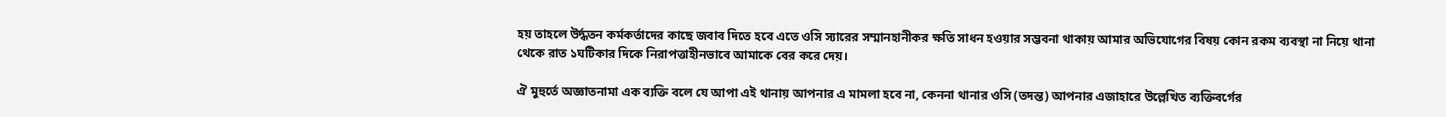হয় তাহলে উর্দ্ধতন কর্মকর্তাদের কাছে জবাব দিতে হবে এতে ওসি স্যারের সম্মানহানীকর ক্ষতি সাধন হওয়ার সম্ভবনা থাকায় আমার অভিযোগের বিষয় কোন রকম ব্যবস্থা না নিয়ে থানা থেকে রাত ১ঘটিকার দিকে নিরাপত্তাহীনভাবে আমাকে বের করে দেয়।

ঐ মুহুর্তে অজ্ঞাতনামা এক ব্যক্তি বলে যে আপা এই থানায় আপনার এ মামলা হবে না, কেননা থানার ওসি (তদন্ত) আপনার এজাহারে উল্লেখিত ব্যক্তিবর্গের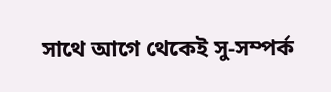সাথে আগে থেকেই সু-সম্পর্ক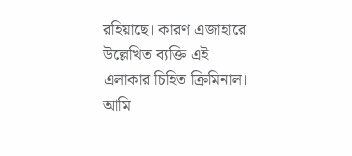রহিয়াছে। কারণ এজাহারে উল্লেখিত ব্যক্তি এই এলাকার চিহিত ক্রিমিনাল।
আমি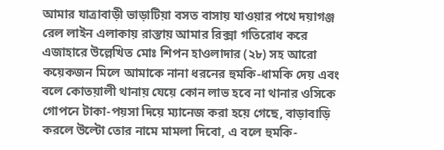আমার যাত্রাবাড়ী ভাড়াটিয়া বসত বাসায় যাওয়ার পথে দয়াগঞ্জ রেল লাইন এলাকায় রাস্তায় আমার রিক্সা গতিরোধ করে এজাহারে উল্লেখিত মোঃ শিপন হাওলাদার (২৮) সহ আরো কয়েকজন মিলে আমাকে নানা ধরনের হুমকি-ধামকি দেয় এবং বলে কোতয়ালী থানায় যেয়ে কোন লাভ হবে না থানার ওসিকে গোপনে টাকা-পয়সা দিয়ে ম্যানেজ করা হয়ে গেছে, বাড়াবাড়ি করলে উল্টো তোর নামে মামলা দিবো, এ বলে হুমকি-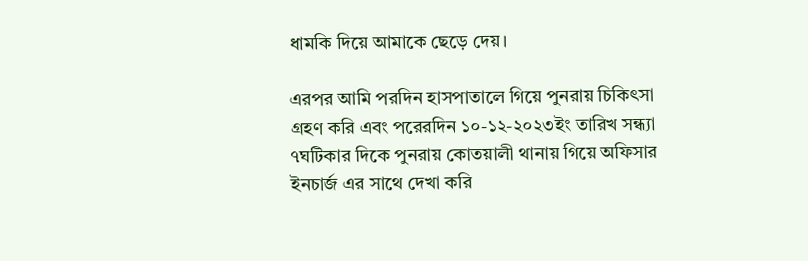ধামকি দিয়ে আমাকে ছেড়ে দেয়।

এরপর আমি পরদিন হাসপাতালে গিয়ে পুনরায় চিকিৎসা গ্রহণ করি এবং পরেরদিন ১০-১২-২০২৩ইং তারিখ সন্ধ্যা ৭ঘটিকার দিকে পুনরায় কোতয়ালী থানায় গিয়ে অফিসার ইনচার্জ এর সাথে দেখা করি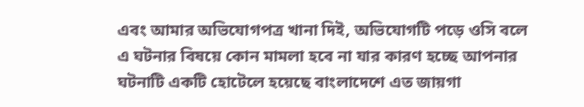এবং আমার অভিযোগপত্র খানা দিই, অভিযোগটি পড়ে ওসি বলে এ ঘটনার বিষয়ে কোন মামলা হবে না যার কারণ হচ্ছে আপনার ঘটনাটি একটি হোটেলে হয়েছে বাংলাদেশে এত জায়গা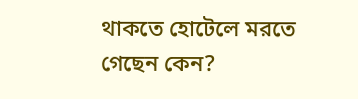থাকতে হোটেলে মরতে গেছেন কেন?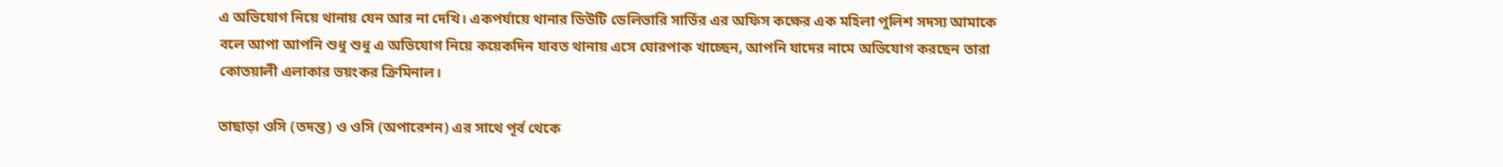এ অভিযোগ নিয়ে থানায় যেন আর না দেখি। একপর্যায়ে থানার ডিউটি ডেলিভারি সার্ভির এর অফিস কক্ষের এক মহিলা পুলিশ সদস্য আমাকে বলে আপা আপনি শুধু শুধু এ অভিযোগ নিয়ে কয়েকদিন যাবত থানায় এসে ঘোরপাক খাচ্ছেন, আপনি যাদের নামে অভিযোগ করছেন তারা কোতয়ালী এলাকার ভয়ংকর ক্রিমিনাল।

তাছাড়া ওসি (তদন্ত) ও ওসি (অপারেশন) এর সাথে পূর্ব থেকে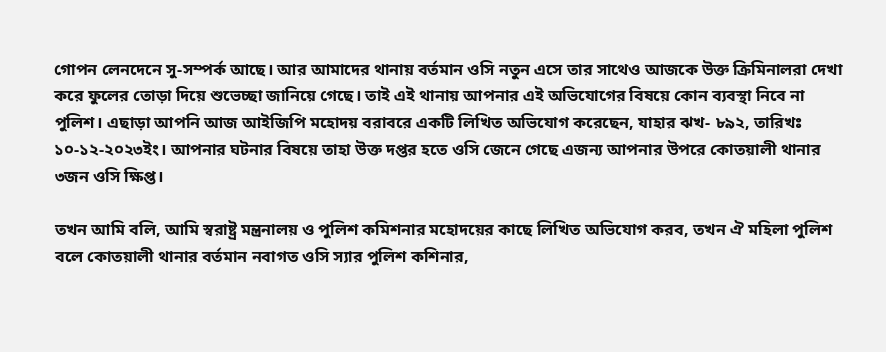গোপন লেনদেনে সু-সম্পর্ক আছে। আর আমাদের থানায় বর্তমান ওসি নতুন এসে তার সাথেও আজকে উক্ত ক্রিমিনালরা দেখা করে ফুলের তোড়া দিয়ে শুভেচ্ছা জানিয়ে গেছে। তাই এই থানায় আপনার এই অভিযোগের বিষয়ে কোন ব্যবস্থা নিবে না পুলিশ। এছাড়া আপনি আজ আইজিপি মহোদয় বরাবরে একটি লিখিত অভিযোগ করেছেন, যাহার ঝখ- ৮৯২, তারিখঃ ১০-১২-২০২৩ইং। আপনার ঘটনার বিষয়ে তাহা উক্ত দপ্তর হতে ওসি জেনে গেছে এজন্য আপনার উপরে কোতয়ালী থানার ৩জন ওসি ক্ষিপ্ত।

তখন আমি বলি, আমি স্বরাষ্ট্র মন্ত্রনালয় ও পুলিশ কমিশনার মহোদয়ের কাছে লিখিত অভিযোগ করব, তখন ঐ মহিলা পুলিশ বলে কোতয়ালী থানার বর্তমান নবাগত ওসি স্যার পুলিশ কশিনার,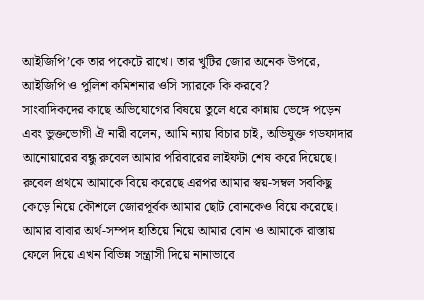আইজিপি’কে তার পকেটে রাখে। তার খুটির জোর অনেক উপরে, আইজিপি ও পুলিশ কমিশনার ওসি স্যারকে কি করবে?
সাংবাদিকদের কাছে অভিযোগের বিষয়ে তুলে ধরে কান্নায় ভেঙ্গে পড়েন এবং ভুক্তভোগী ঐ নারী বলেন, আমি ন্যায় বিচার চাই, অভিযুক্ত গডফাদার আনোয়ারের বন্ধু রুবেল আমার পরিবারের লাইফটা শেষ করে দিয়েছে। রুবেল প্রথমে আমাকে বিয়ে করেছে এরপর আমার স্বয়-সম্বল সবকিছু কেড়ে নিয়ে কৌশলে জোরপূর্বক আমার ছোট বোনকেও বিয়ে করেছে। আমার বাবার অর্থ-সম্পদ হাতিয়ে নিয়ে আমার বোন ও আমাকে রাস্তায় ফেলে দিয়ে এখন বিভিন্ন সন্ত্রাসী দিয়ে নানাভাবে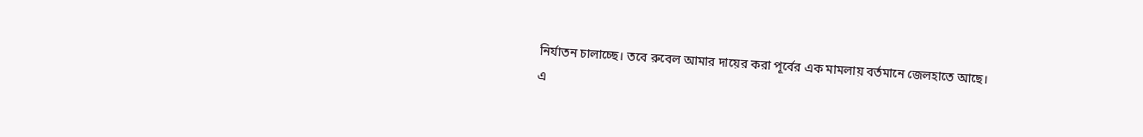নির্যাতন চালাচ্ছে। তবে রুবেল আমার দায়ের করা পূর্বের এক মামলায় বর্তমানে জেলহাতে আছে।
এ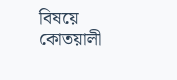বিষয়ে কোতয়ালী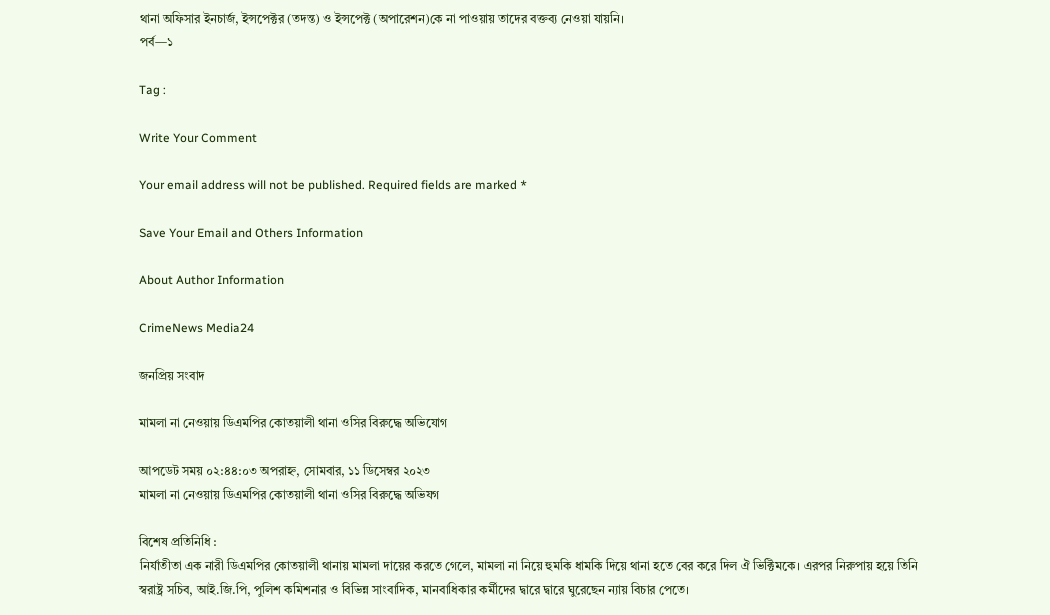থানা অফিসার ইনচার্জ, ইন্সপেক্টর (তদন্ত) ও ইন্সপেক্ট (অপারেশন)কে না পাওয়ায় তাদের বক্তব্য নেওয়া যায়নি।
পর্ব—১

Tag :

Write Your Comment

Your email address will not be published. Required fields are marked *

Save Your Email and Others Information

About Author Information

CrimeNews Media24

জনপ্রিয় সংবাদ

মামলা না নেওয়ায় ডিএমপির কোতয়ালী থানা ওসির বিরুদ্ধে অভিযোগ

আপডেট সময় ০২:৪৪:০৩ অপরাহ্ন, সোমবার, ১১ ডিসেম্বর ২০২৩
মামলা না নেওয়ায় ডিএমপির কোতয়ালী থানা ওসির বিরুদ্ধে অভিযগ

বিশেষ প্রতিনিধি :
নির্যাতীতা এক নারী ডিএমপির কোতয়ালী থানায় মামলা দায়ের করতে গেলে, মামলা না নিয়ে হুমকি ধামকি দিয়ে থানা হতে বের করে দিল ঐ ভিক্টিমকে। এরপর নিরুপায় হয়ে তিনি স্বরাষ্ট্র সচিব, আই.জি.পি, পুলিশ কমিশনার ও বিভিন্ন সাংবাদিক, মানবাধিকার কর্মীদের দ্বারে দ্বারে ঘুরেছেন ন্যায় বিচার পেতে।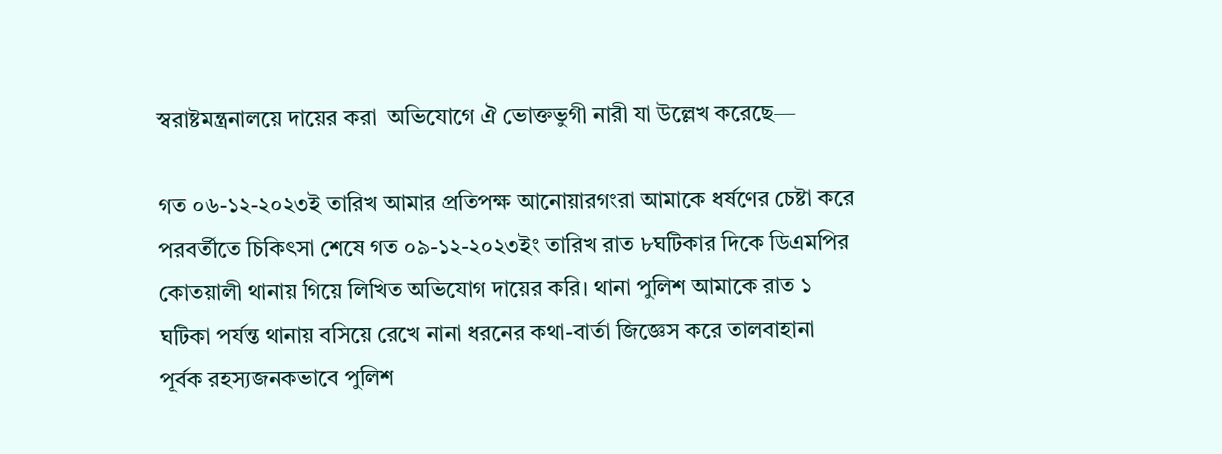স্বরাষ্টমন্ত্রনালয়ে দায়ের করা  অভিযোগে ঐ ভোক্তভুগী নারী যা উল্লেখ করেছে—

গত ০৬-১২-২০২৩ই তারিখ আমার প্রতিপক্ষ আনোয়ারগংরা আমাকে ধর্ষণের চেষ্টা করে পরবর্তীতে চিকিৎসা শেষে গত ০৯-১২-২০২৩ইং তারিখ রাত ৮ঘটিকার দিকে ডিএমপির কোতয়ালী থানায় গিয়ে লিখিত অভিযোগ দায়ের করি। থানা পুলিশ আমাকে রাত ১ ঘটিকা পর্যন্ত থানায় বসিয়ে রেখে নানা ধরনের কথা-বার্তা জিজ্ঞেস করে তালবাহানা পূর্বক রহস্যজনকভাবে পুলিশ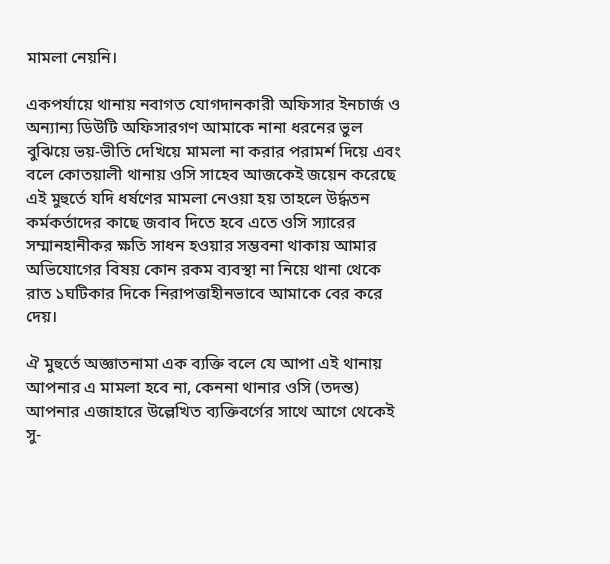মামলা নেয়নি।

একপর্যায়ে থানায় নবাগত যোগদানকারী অফিসার ইনচার্জ ও অন্যান্য ডিউটি অফিসারগণ আমাকে নানা ধরনের ভুল বুঝিয়ে ভয়-ভীতি দেখিয়ে মামলা না করার পরামর্শ দিয়ে এবং বলে কোতয়ালী থানায় ওসি সাহেব আজকেই জয়েন করেছে এই মুহুর্তে যদি ধর্ষণের মামলা নেওয়া হয় তাহলে উর্দ্ধতন কর্মকর্তাদের কাছে জবাব দিতে হবে এতে ওসি স্যারের সম্মানহানীকর ক্ষতি সাধন হওয়ার সম্ভবনা থাকায় আমার অভিযোগের বিষয় কোন রকম ব্যবস্থা না নিয়ে থানা থেকে রাত ১ঘটিকার দিকে নিরাপত্তাহীনভাবে আমাকে বের করে দেয়।

ঐ মুহুর্তে অজ্ঞাতনামা এক ব্যক্তি বলে যে আপা এই থানায় আপনার এ মামলা হবে না, কেননা থানার ওসি (তদন্ত) আপনার এজাহারে উল্লেখিত ব্যক্তিবর্গের সাথে আগে থেকেই সু-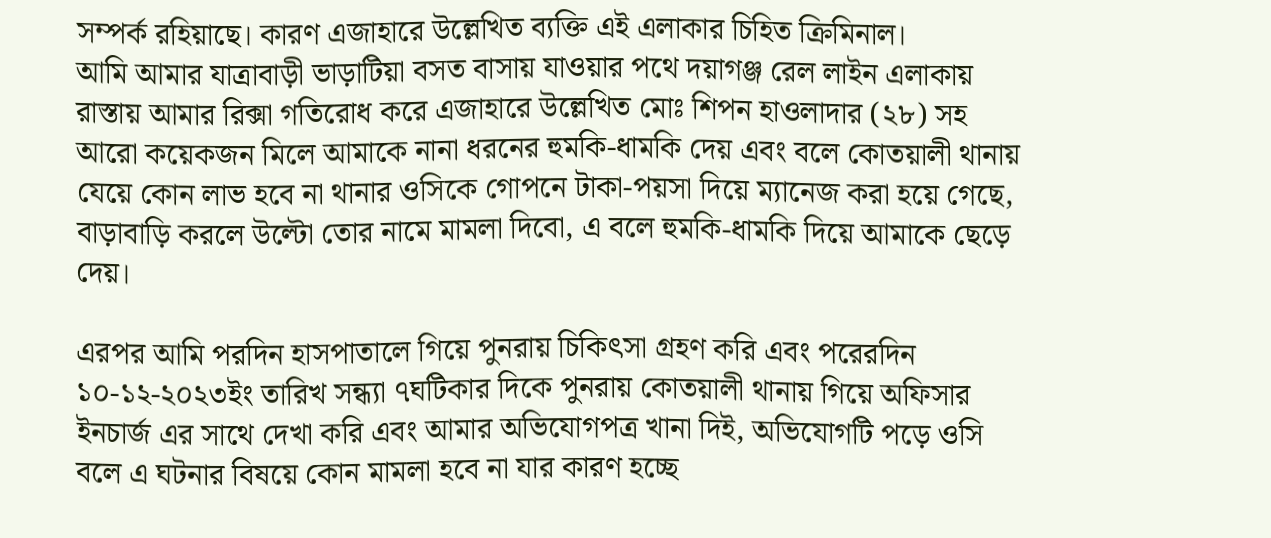সম্পর্ক রহিয়াছে। কারণ এজাহারে উল্লেখিত ব্যক্তি এই এলাকার চিহিত ক্রিমিনাল।
আমি আমার যাত্রাবাড়ী ভাড়াটিয়া বসত বাসায় যাওয়ার পথে দয়াগঞ্জ রেল লাইন এলাকায় রাস্তায় আমার রিক্সা গতিরোধ করে এজাহারে উল্লেখিত মোঃ শিপন হাওলাদার (২৮) সহ আরো কয়েকজন মিলে আমাকে নানা ধরনের হুমকি-ধামকি দেয় এবং বলে কোতয়ালী থানায় যেয়ে কোন লাভ হবে না থানার ওসিকে গোপনে টাকা-পয়সা দিয়ে ম্যানেজ করা হয়ে গেছে, বাড়াবাড়ি করলে উল্টো তোর নামে মামলা দিবো, এ বলে হুমকি-ধামকি দিয়ে আমাকে ছেড়ে দেয়।

এরপর আমি পরদিন হাসপাতালে গিয়ে পুনরায় চিকিৎসা গ্রহণ করি এবং পরেরদিন ১০-১২-২০২৩ইং তারিখ সন্ধ্যা ৭ঘটিকার দিকে পুনরায় কোতয়ালী থানায় গিয়ে অফিসার ইনচার্জ এর সাথে দেখা করি এবং আমার অভিযোগপত্র খানা দিই, অভিযোগটি পড়ে ওসি বলে এ ঘটনার বিষয়ে কোন মামলা হবে না যার কারণ হচ্ছে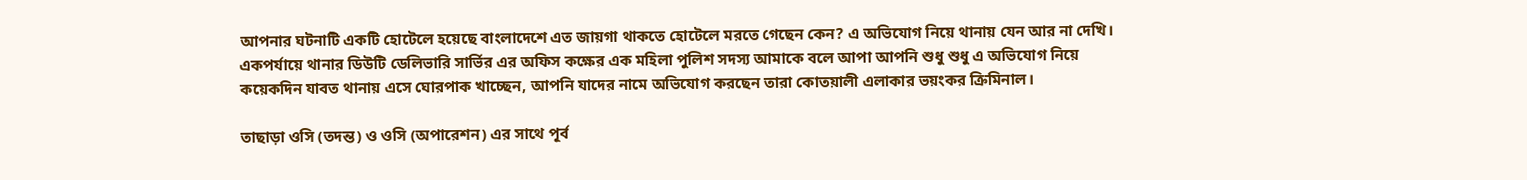আপনার ঘটনাটি একটি হোটেলে হয়েছে বাংলাদেশে এত জায়গা থাকতে হোটেলে মরতে গেছেন কেন? এ অভিযোগ নিয়ে থানায় যেন আর না দেখি। একপর্যায়ে থানার ডিউটি ডেলিভারি সার্ভির এর অফিস কক্ষের এক মহিলা পুলিশ সদস্য আমাকে বলে আপা আপনি শুধু শুধু এ অভিযোগ নিয়ে কয়েকদিন যাবত থানায় এসে ঘোরপাক খাচ্ছেন, আপনি যাদের নামে অভিযোগ করছেন তারা কোতয়ালী এলাকার ভয়ংকর ক্রিমিনাল।

তাছাড়া ওসি (তদন্ত) ও ওসি (অপারেশন) এর সাথে পূর্ব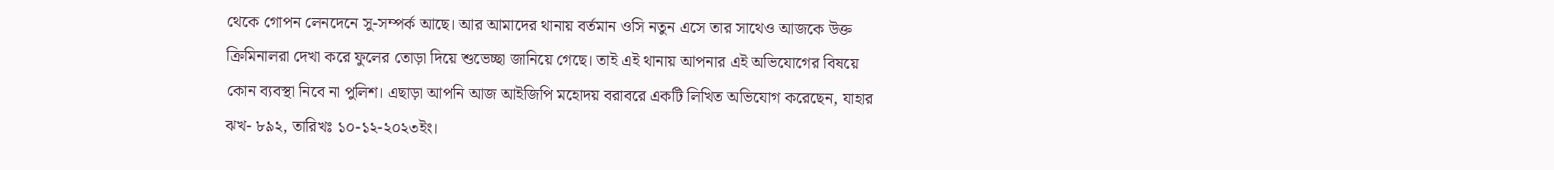থেকে গোপন লেনদেনে সু-সম্পর্ক আছে। আর আমাদের থানায় বর্তমান ওসি নতুন এসে তার সাথেও আজকে উক্ত ক্রিমিনালরা দেখা করে ফুলের তোড়া দিয়ে শুভেচ্ছা জানিয়ে গেছে। তাই এই থানায় আপনার এই অভিযোগের বিষয়ে কোন ব্যবস্থা নিবে না পুলিশ। এছাড়া আপনি আজ আইজিপি মহোদয় বরাবরে একটি লিখিত অভিযোগ করেছেন, যাহার ঝখ- ৮৯২, তারিখঃ ১০-১২-২০২৩ইং।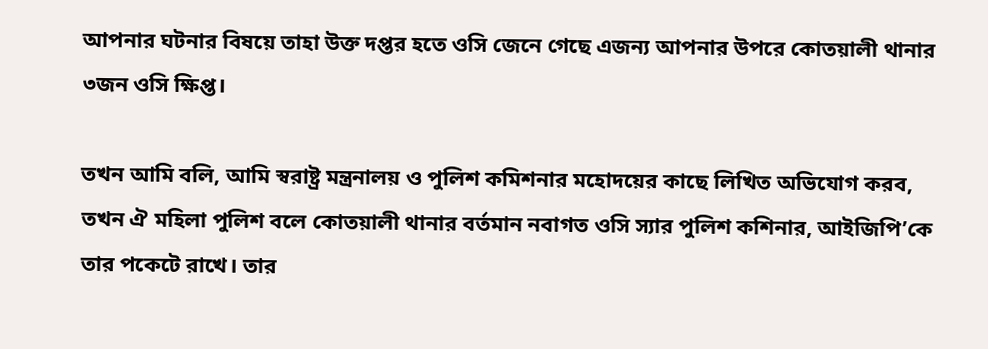আপনার ঘটনার বিষয়ে তাহা উক্ত দপ্তর হতে ওসি জেনে গেছে এজন্য আপনার উপরে কোতয়ালী থানার ৩জন ওসি ক্ষিপ্ত।

তখন আমি বলি, আমি স্বরাষ্ট্র মন্ত্রনালয় ও পুলিশ কমিশনার মহোদয়ের কাছে লিখিত অভিযোগ করব, তখন ঐ মহিলা পুলিশ বলে কোতয়ালী থানার বর্তমান নবাগত ওসি স্যার পুলিশ কশিনার, আইজিপি’কে তার পকেটে রাখে। তার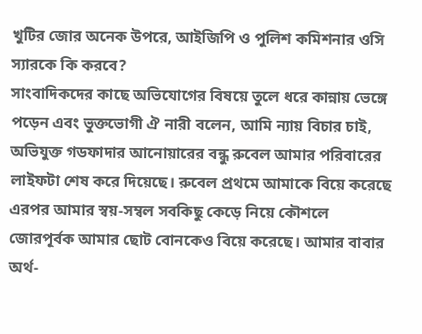খুটির জোর অনেক উপরে, আইজিপি ও পুলিশ কমিশনার ওসি স্যারকে কি করবে?
সাংবাদিকদের কাছে অভিযোগের বিষয়ে তুলে ধরে কান্নায় ভেঙ্গে পড়েন এবং ভুক্তভোগী ঐ নারী বলেন, আমি ন্যায় বিচার চাই, অভিযুক্ত গডফাদার আনোয়ারের বন্ধু রুবেল আমার পরিবারের লাইফটা শেষ করে দিয়েছে। রুবেল প্রথমে আমাকে বিয়ে করেছে এরপর আমার স্বয়-সম্বল সবকিছু কেড়ে নিয়ে কৌশলে জোরপূর্বক আমার ছোট বোনকেও বিয়ে করেছে। আমার বাবার অর্থ-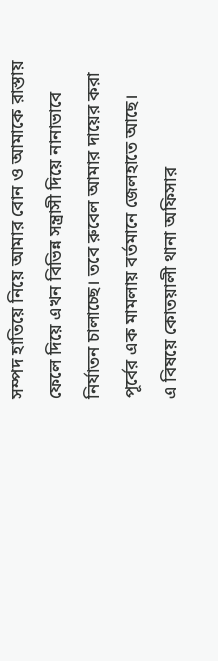সম্পদ হাতিয়ে নিয়ে আমার বোন ও আমাকে রাস্তায় ফেলে দিয়ে এখন বিভিন্ন সন্ত্রাসী দিয়ে নানাভাবে নির্যাতন চালাচ্ছে। তবে রুবেল আমার দায়ের করা পূর্বের এক মামলায় বর্তমানে জেলহাতে আছে।
এ বিষয়ে কোতয়ালী থানা অফিসার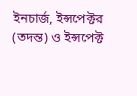ইনচার্জ, ইন্সপেক্টর (তদন্ত) ও ইন্সপেক্ট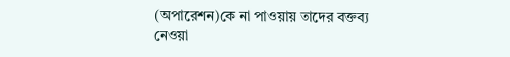(অপারেশন)কে না পাওয়ায় তাদের বক্তব্য নেওয়া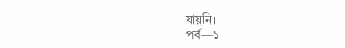যায়নি।
পর্ব—১